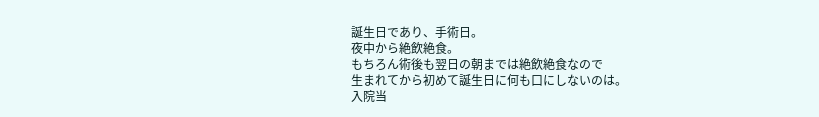誕生日であり、手術日。
夜中から絶飲絶食。
もちろん術後も翌日の朝までは絶飲絶食なので
生まれてから初めて誕生日に何も口にしないのは。
入院当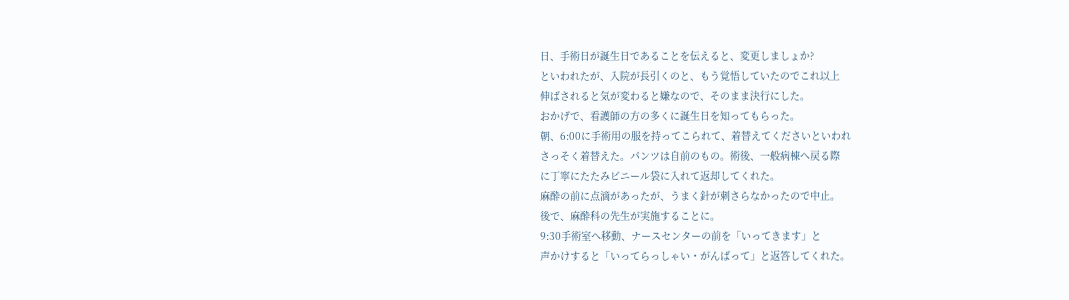日、手術日が誕生日であることを伝えると、変更しましょか?
といわれたが、入院が長引くのと、もう覚悟していたのでこれ以上
伸ばされると気が変わると嫌なので、そのまま決行にした。
おかげで、看護師の方の多くに誕生日を知ってもらった。
朝、6:00に手術用の服を持ってこられて、着替えてくださいといわれ
さっそく着替えた。パンツは自前のもの。術後、一般病棟へ戻る際
に丁寧にたたみビニール袋に入れて返却してくれた。
麻酔の前に点滴があったが、うまく針が刺さらなかったので中止。
後で、麻酔科の先生が実施することに。
9:30手術室へ移動、ナースセンターの前を「いってきます」と
声かけすると「いってらっしゃい・がんばって」と返答してくれた。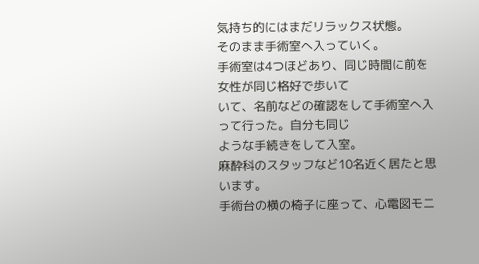気持ち的にはまだリラックス状態。
そのまま手術室へ入っていく。
手術室は4つほどあり、同じ時間に前を女性が同じ格好で歩いて
いて、名前などの確認をして手術室へ入って行った。自分も同じ
ような手続きをして入室。
麻酔科のスタッフなど10名近く居たと思います。
手術台の横の椅子に座って、心電図モニ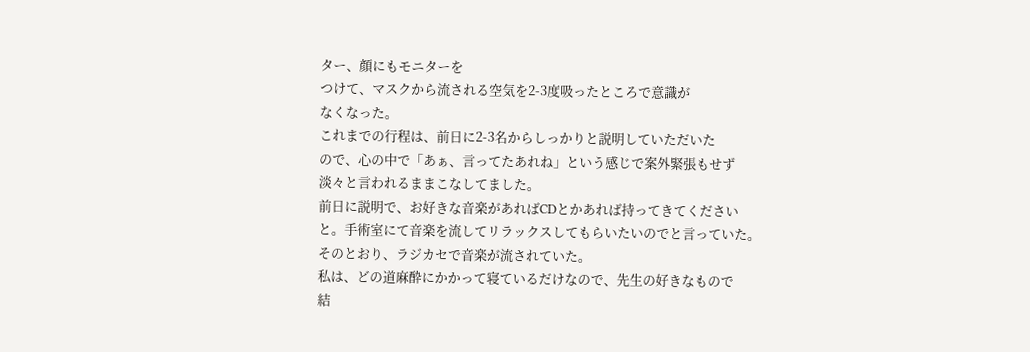ター、顔にもモニターを
つけて、マスクから流される空気を2-3度吸ったところで意識が
なくなった。
これまでの行程は、前日に2-3名からしっかりと説明していただいた
ので、心の中で「あぁ、言ってたあれね」という感じで案外緊張もせず
淡々と言われるままこなしてました。
前日に説明で、お好きな音楽があればCDとかあれば持ってきてください
と。手術室にて音楽を流してリラックスしてもらいたいのでと言っていた。
そのとおり、ラジカセで音楽が流されていた。
私は、どの道麻酔にかかって寝ているだけなので、先生の好きなもので
結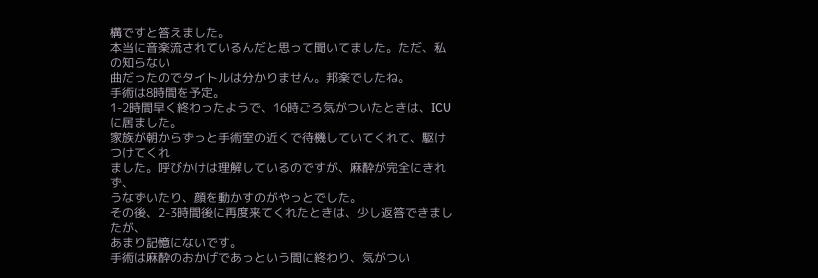構ですと答えました。
本当に音楽流されているんだと思って聞いてました。ただ、私の知らない
曲だったのでタイトルは分かりません。邦楽でしたね。
手術は8時間を予定。
1-2時間早く終わったようで、16時ごろ気がついたときは、ICUに居ました。
家族が朝からずっと手術室の近くで待機していてくれて、駆けつけてくれ
ました。呼びかけは理解しているのですが、麻酔が完全にきれず、
うなずいたり、顔を動かすのがやっとでした。
その後、2-3時間後に再度来てくれたときは、少し返答できましたが、
あまり記憶にないです。
手術は麻酔のおかげであっという間に終わり、気がつい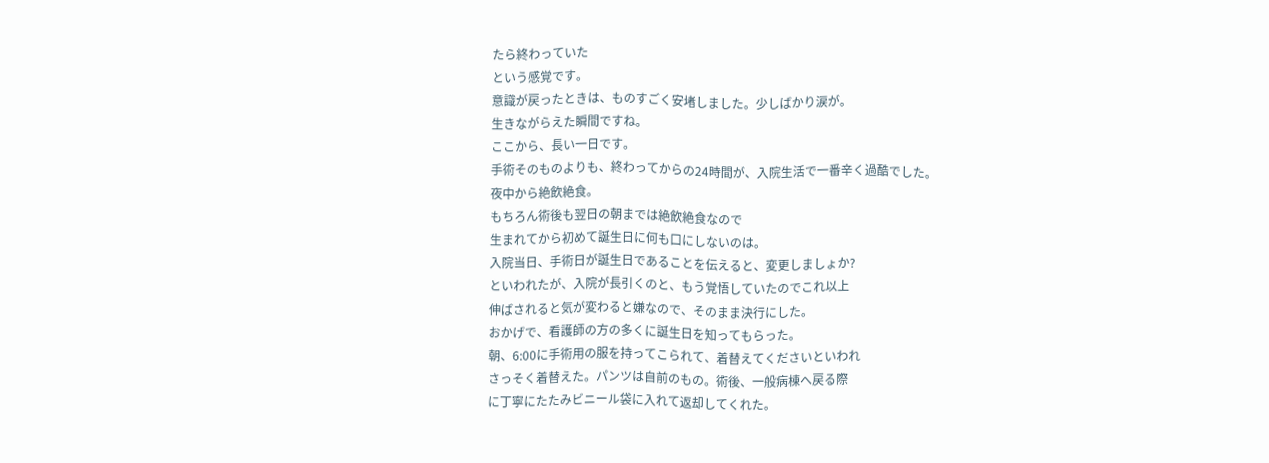たら終わっていた
という感覚です。
意識が戻ったときは、ものすごく安堵しました。少しばかり涙が。
生きながらえた瞬間ですね。
ここから、長い一日です。
手術そのものよりも、終わってからの24時間が、入院生活で一番辛く過酷でした。
夜中から絶飲絶食。
もちろん術後も翌日の朝までは絶飲絶食なので
生まれてから初めて誕生日に何も口にしないのは。
入院当日、手術日が誕生日であることを伝えると、変更しましょか?
といわれたが、入院が長引くのと、もう覚悟していたのでこれ以上
伸ばされると気が変わると嫌なので、そのまま決行にした。
おかげで、看護師の方の多くに誕生日を知ってもらった。
朝、6:00に手術用の服を持ってこられて、着替えてくださいといわれ
さっそく着替えた。パンツは自前のもの。術後、一般病棟へ戻る際
に丁寧にたたみビニール袋に入れて返却してくれた。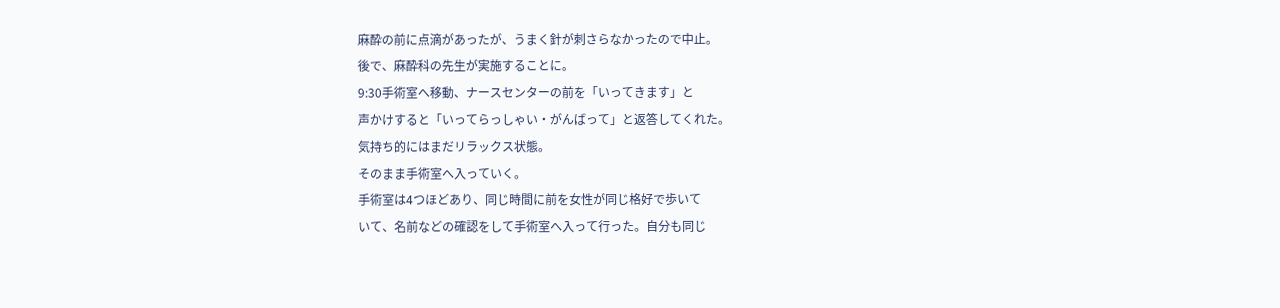麻酔の前に点滴があったが、うまく針が刺さらなかったので中止。
後で、麻酔科の先生が実施することに。
9:30手術室へ移動、ナースセンターの前を「いってきます」と
声かけすると「いってらっしゃい・がんばって」と返答してくれた。
気持ち的にはまだリラックス状態。
そのまま手術室へ入っていく。
手術室は4つほどあり、同じ時間に前を女性が同じ格好で歩いて
いて、名前などの確認をして手術室へ入って行った。自分も同じ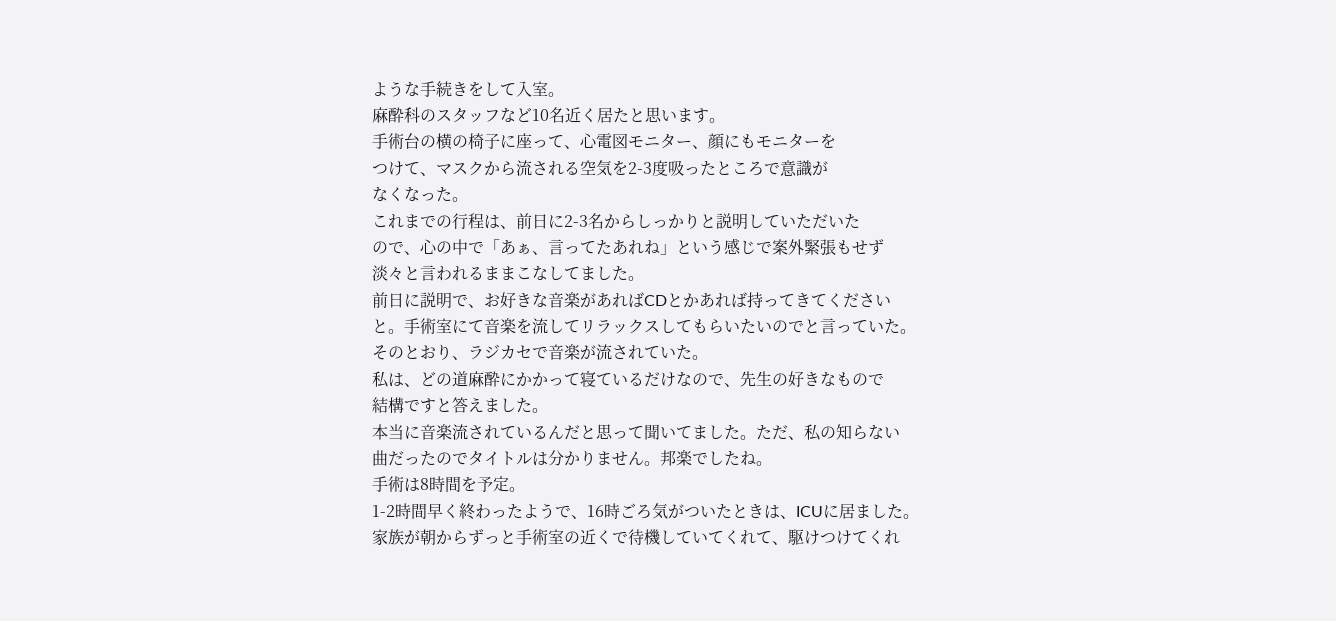ような手続きをして入室。
麻酔科のスタッフなど10名近く居たと思います。
手術台の横の椅子に座って、心電図モニター、顔にもモニターを
つけて、マスクから流される空気を2-3度吸ったところで意識が
なくなった。
これまでの行程は、前日に2-3名からしっかりと説明していただいた
ので、心の中で「あぁ、言ってたあれね」という感じで案外緊張もせず
淡々と言われるままこなしてました。
前日に説明で、お好きな音楽があればCDとかあれば持ってきてください
と。手術室にて音楽を流してリラックスしてもらいたいのでと言っていた。
そのとおり、ラジカセで音楽が流されていた。
私は、どの道麻酔にかかって寝ているだけなので、先生の好きなもので
結構ですと答えました。
本当に音楽流されているんだと思って聞いてました。ただ、私の知らない
曲だったのでタイトルは分かりません。邦楽でしたね。
手術は8時間を予定。
1-2時間早く終わったようで、16時ごろ気がついたときは、ICUに居ました。
家族が朝からずっと手術室の近くで待機していてくれて、駆けつけてくれ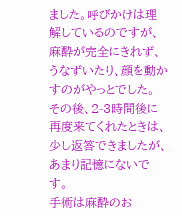ました。呼びかけは理解しているのですが、麻酔が完全にきれず、
うなずいたり、顔を動かすのがやっとでした。
その後、2-3時間後に再度来てくれたときは、少し返答できましたが、
あまり記憶にないです。
手術は麻酔のお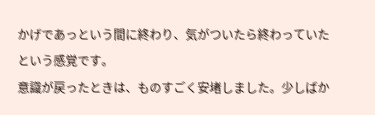かげであっという間に終わり、気がついたら終わっていた
という感覚です。
意識が戻ったときは、ものすごく安堵しました。少しばか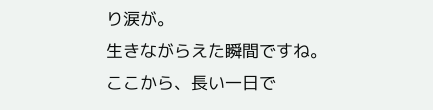り涙が。
生きながらえた瞬間ですね。
ここから、長い一日で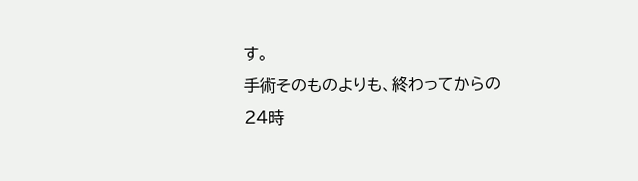す。
手術そのものよりも、終わってからの24時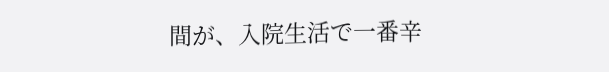間が、入院生活で一番辛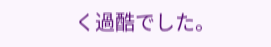く過酷でした。